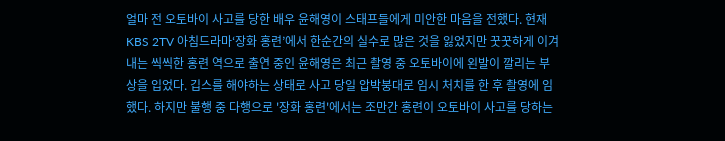얼마 전 오토바이 사고를 당한 배우 윤해영이 스태프들에게 미안한 마음을 전했다. 현재 KBS 2TV 아침드라마‘장화 홍련’에서 한순간의 실수로 많은 것을 잃었지만 꿋꿋하게 이겨내는 씩씩한 홍련 역으로 출연 중인 윤해영은 최근 촬영 중 오토바이에 왼발이 깔리는 부상을 입었다. 깁스를 해야하는 상태로 사고 당일 압박붕대로 임시 처치를 한 후 촬영에 임했다. 하지만 불행 중 다행으로 '장화 홍련'에서는 조만간 홍련이 오토바이 사고를 당하는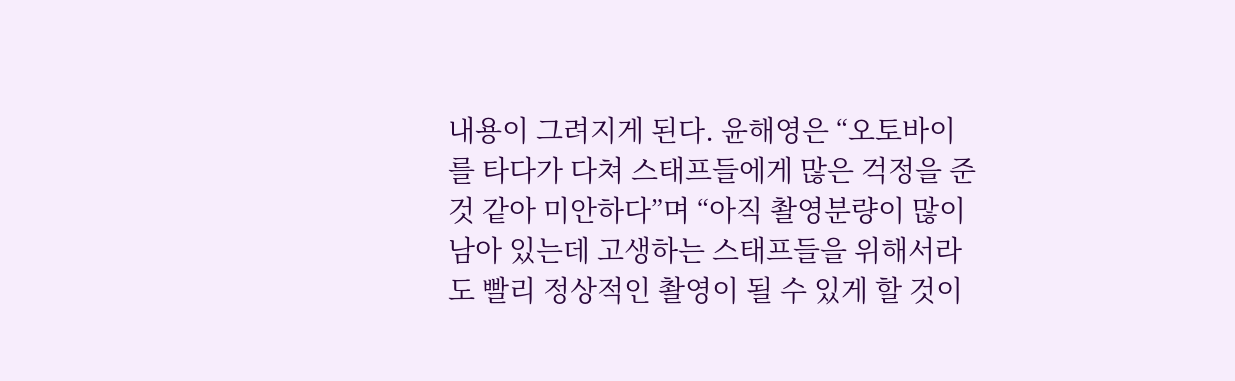내용이 그려지게 된다. 윤해영은 “오토바이를 타다가 다쳐 스태프들에게 많은 걱정을 준 것 같아 미안하다”며 “아직 촬영분량이 많이 남아 있는데 고생하는 스태프들을 위해서라도 빨리 정상적인 촬영이 될 수 있게 할 것이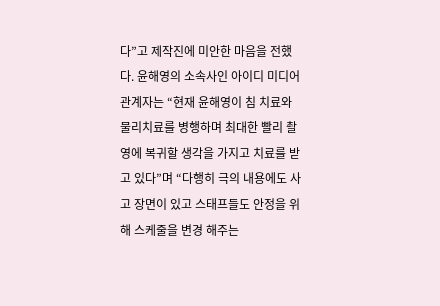다”고 제작진에 미안한 마음을 전했다. 윤해영의 소속사인 아이디 미디어 관계자는 “현재 윤해영이 침 치료와 물리치료를 병행하며 최대한 빨리 촬영에 복귀할 생각을 가지고 치료를 받고 있다”며 “다행히 극의 내용에도 사고 장면이 있고 스태프들도 안정을 위해 스케줄을 변경 해주는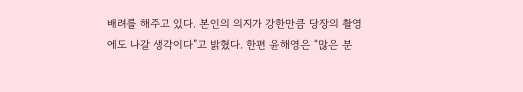배려를 해주고 있다. 본인의 의지가 강한만큼 당장의 촬영에도 나갈 생각이다”고 밝혔다. 한편 윤해영은 “많은 분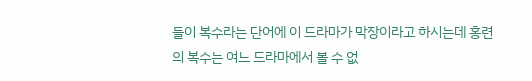들이 복수라는 단어에 이 드라마가 막장이라고 하시는데 홍련의 복수는 여느 드라마에서 볼 수 없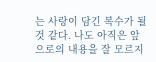는 사랑이 담긴 복수가 될 것 같다. 나도 아직은 앞으로의 내용을 잘 모르지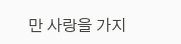만 사랑을 가지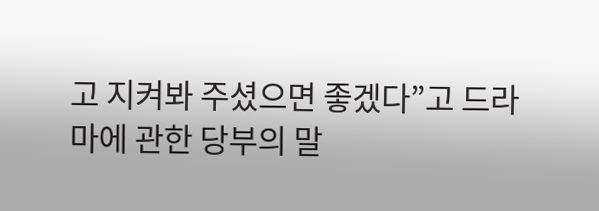고 지켜봐 주셨으면 좋겠다”고 드라마에 관한 당부의 말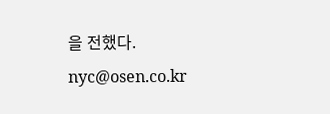을 전했다. nyc@osen.co.kr